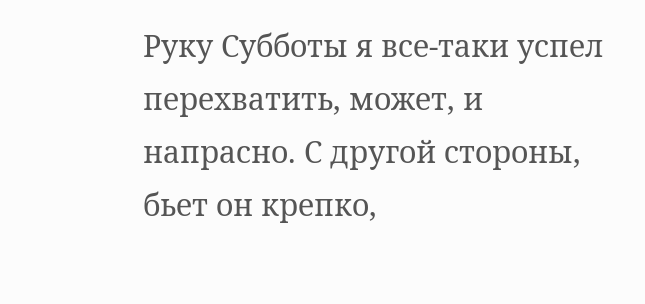Руку Субботы я все-таки успел перехватить, может, и напрасно. С другой стороны, бьет он крепко,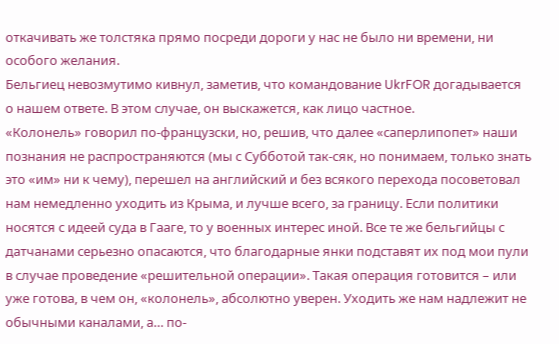откачивать же толстяка прямо посреди дороги у нас не было ни времени, ни особого желания.
Бельгиец невозмутимо кивнул, заметив, что командование UkrFOR догадывается о нашем ответе. В этом случае, он выскажется, как лицо частное.
«Колонель» говорил по-французски, но, решив, что далее «саперлипопет» наши познания не распространяются (мы с Субботой так-сяк, но понимаем, только знать это «им» ни к чему), перешел на английский и без всякого перехода посоветовал нам немедленно уходить из Крыма, и лучше всего, за границу. Если политики носятся с идеей суда в Гааге, то у военных интерес иной. Все те же бельгийцы с датчанами серьезно опасаются, что благодарные янки подставят их под мои пули в случае проведение «решительной операции». Такая операция готовится – или уже готова, в чем он, «колонель», абсолютно уверен. Уходить же нам надлежит не обычными каналами, а… по-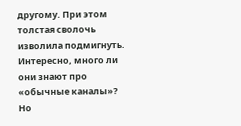другому. При этом толстая сволочь изволила подмигнуть.
Интересно, много ли они знают про «обычные каналы»? Но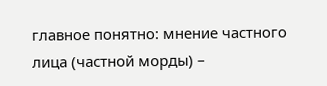главное понятно: мнение частного лица (частной морды) –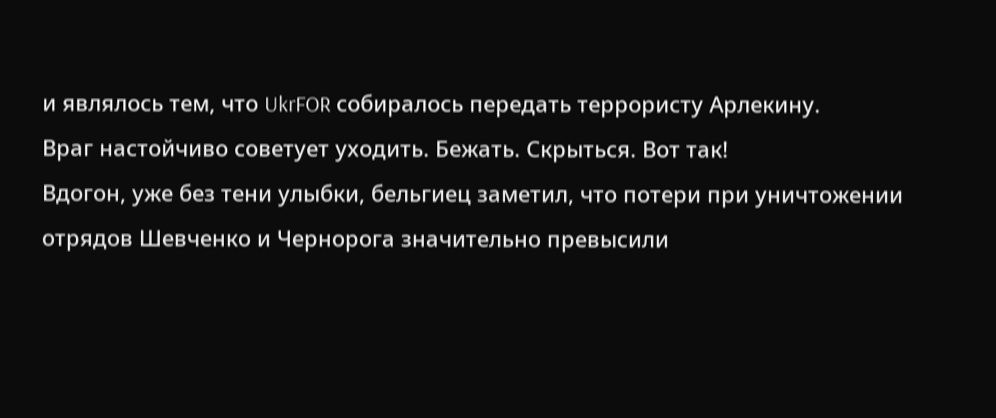и являлось тем, что UkrFOR собиралось передать террористу Арлекину.
Враг настойчиво советует уходить. Бежать. Скрыться. Вот так!
Вдогон, уже без тени улыбки, бельгиец заметил, что потери при уничтожении отрядов Шевченко и Чернорога значительно превысили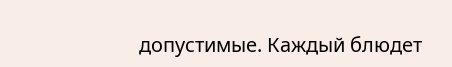допустимые. Каждый блюдет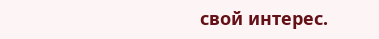свой интерес.